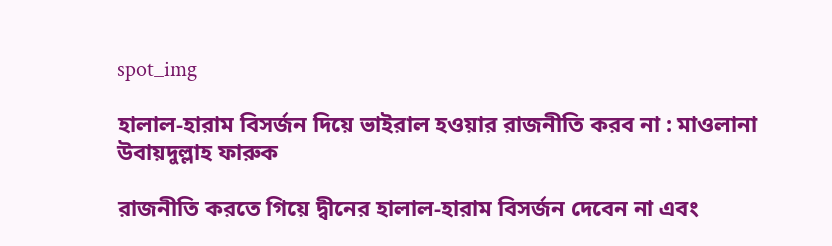spot_img

হালাল-হারাম বিসর্জন দিয়ে ভাইরাল হওয়ার রাজনীতি করব না : মাওলানা উবায়দুল্লাহ ফারুক

রাজনীতি করতে গিয়ে দ্বীনের হালাল-হারাম বিসর্জন দেবেন না এবং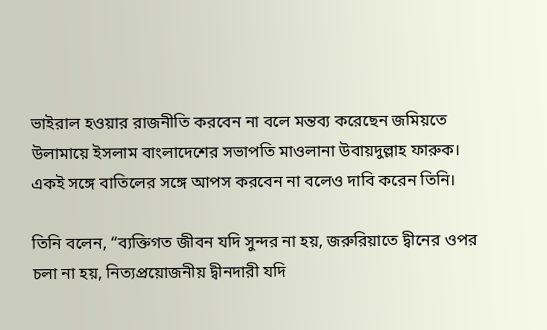ভাইরাল হওয়ার রাজনীতি করবেন না বলে মন্তব্য করেছেন জমিয়তে উলামায়ে ইসলাম বাংলাদেশের সভাপতি মাওলানা উবায়দুল্লাহ ফারুক। একই সঙ্গে বাতিলের সঙ্গে আপস করবেন না বলেও দাবি করেন তিনি।

তিনি বলেন, “ব্যক্তিগত জীবন যদি সুন্দর না হয়, জরুরিয়াতে দ্বীনের ওপর চলা না হয়, নিত্যপ্রয়োজনীয় দ্বীনদারী যদি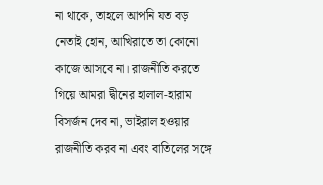না থাকে, তাহলে আপনি যত বড় নেতাই হোন, আখিরাতে তা কোনো কাজে আসবে না। রাজনীতি করতে গিয়ে আমরা দ্বীনের হালাল-হারাম বিসর্জন দেব না, ভাইরাল হওয়ার রাজনীতি করব না এবং বাতিলের সঙ্গে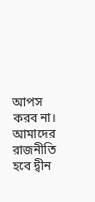আপস করব না। আমাদের রাজনীতি হবে দ্বীন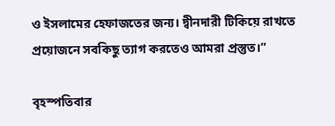ও ইসলামের হেফাজতের জন্য। দ্বীনদারী টিকিয়ে রাখতে প্রয়োজনে সবকিছু ত্যাগ করতেও আমরা প্রস্তুত।”

বৃহস্পতিবার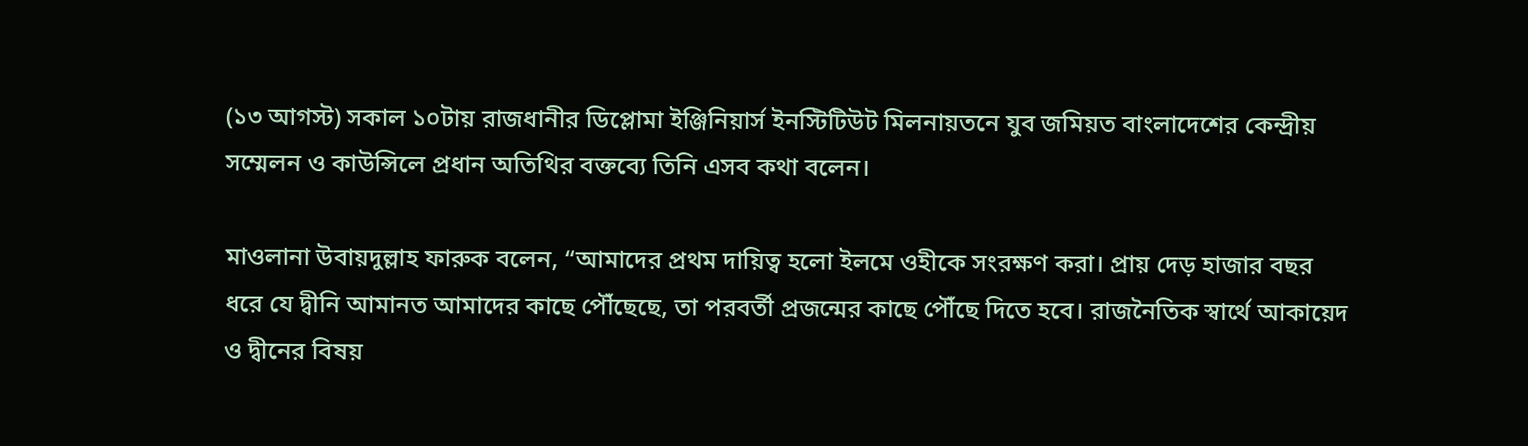(১৩ আগস্ট) সকাল ১০টায় রাজধানীর ডিপ্লোমা ইঞ্জিনিয়ার্স ইনস্টিটিউট মিলনায়তনে যুব জমিয়ত বাংলাদেশের কেন্দ্রীয় সম্মেলন ও কাউন্সিলে প্রধান অতিথির বক্তব্যে তিনি এসব কথা বলেন।

মাওলানা উবায়দুল্লাহ ফারুক বলেন, “আমাদের প্রথম দায়িত্ব হলো ইলমে ওহীকে সংরক্ষণ করা। প্রায় দেড় হাজার বছর ধরে যে দ্বীনি আমানত আমাদের কাছে পৌঁছেছে, তা পরবর্তী প্রজন্মের কাছে পৌঁছে দিতে হবে। রাজনৈতিক স্বার্থে আকায়েদ ও দ্বীনের বিষয়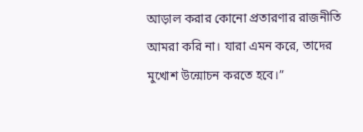আড়াল করার কোনো প্রতারণার রাজনীতি আমরা করি না। যারা এমন করে, তাদের মুখোশ উন্মোচন করতে হবে।”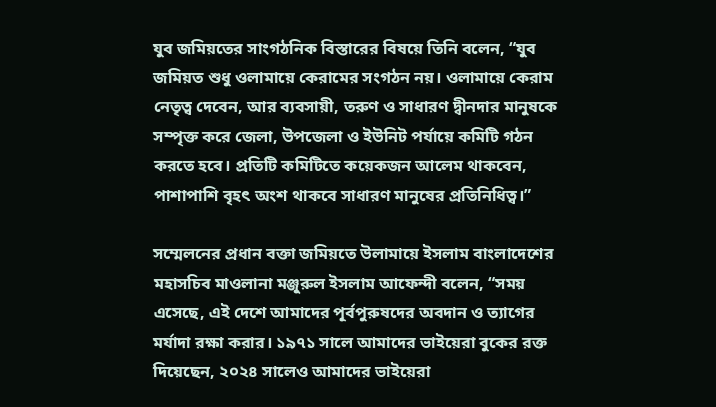যুব জমিয়তের সাংগঠনিক বিস্তারের বিষয়ে তিনি বলেন, “যুব জমিয়ত শুধু ওলামায়ে কেরামের সংগঠন নয়। ওলামায়ে কেরাম নেতৃত্ব দেবেন, আর ব্যবসায়ী, তরুণ ও সাধারণ দ্বীনদার মানুষকে সম্পৃক্ত করে জেলা, উপজেলা ও ইউনিট পর্যায়ে কমিটি গঠন করতে হবে। প্রতিটি কমিটিতে কয়েকজন আলেম থাকবেন, পাশাপাশি বৃহৎ অংশ থাকবে সাধারণ মানুষের প্রতিনিধিত্ব।”

সম্মেলনের প্রধান বক্তা জমিয়তে উলামায়ে ইসলাম বাংলাদেশের মহাসচিব মাওলানা মঞ্জুরুল ইসলাম আফেন্দী বলেন, “সময় এসেছে, এই দেশে আমাদের পূর্বপুরুষদের অবদান ও ত্যাগের মর্যাদা রক্ষা করার। ১৯৭১ সালে আমাদের ভাইয়েরা বুকের রক্ত দিয়েছেন, ২০২৪ সালেও আমাদের ভাইয়েরা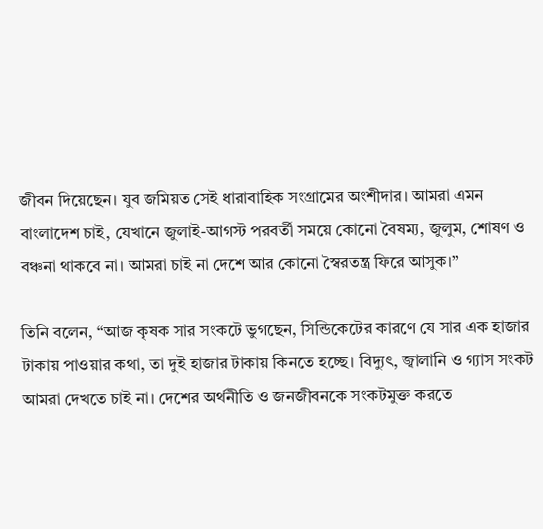জীবন দিয়েছেন। যুব জমিয়ত সেই ধারাবাহিক সংগ্রামের অংশীদার। আমরা এমন বাংলাদেশ চাই, যেখানে জুলাই-আগস্ট পরবর্তী সময়ে কোনো বৈষম্য, জুলুম, শোষণ ও বঞ্চনা থাকবে না। আমরা চাই না দেশে আর কোনো স্বৈরতন্ত্র ফিরে আসুক।”

তিনি বলেন, “আজ কৃষক সার সংকটে ভুগছেন, সিন্ডিকেটের কারণে যে সার এক হাজার টাকায় পাওয়ার কথা, তা দুই হাজার টাকায় কিনতে হচ্ছে। বিদ্যুৎ, জ্বালানি ও গ্যাস সংকট আমরা দেখতে চাই না। দেশের অর্থনীতি ও জনজীবনকে সংকটমুক্ত করতে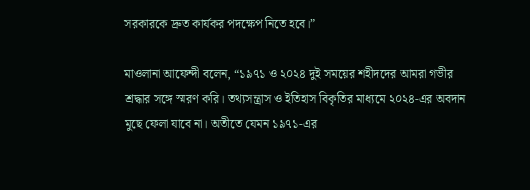সরকারকে দ্রুত কার্যকর পদক্ষেপ নিতে হবে।”

মাওলানা আফেন্দী বলেন, “১৯৭১ ও ২০২৪ দুই সময়ের শহীদদের আমরা গভীর শ্রদ্ধার সঙ্গে স্মরণ করি। তথ্যসন্ত্রাস ও ইতিহাস বিকৃতির মাধ্যমে ২০২৪-এর অবদান মুছে ফেলা যাবে না। অতীতে যেমন ১৯৭১-এর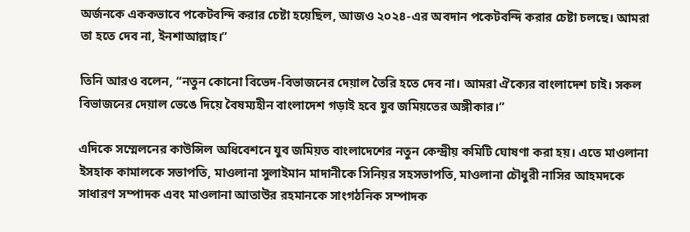অর্জনকে এককভাবে পকেটবন্দি করার চেষ্টা হয়েছিল, আজও ২০২৪-এর অবদান পকেটবন্দি করার চেষ্টা চলছে। আমরা তা হতে দেব না, ইনশাআল্লাহ।”

তিনি আরও বলেন, “নতুন কোনো বিভেদ-বিভাজনের দেয়াল তৈরি হতে দেব না। আমরা ঐক্যের বাংলাদেশ চাই। সকল বিভাজনের দেয়াল ভেঙে দিয়ে বৈষম্যহীন বাংলাদেশ গড়াই হবে যুব জমিয়তের অঙ্গীকার।”

এদিকে সম্মেলনের কাউন্সিল অধিবেশনে যুব জমিয়ত বাংলাদেশের নতুন কেন্দ্রীয় কমিটি ঘোষণা করা হয়। এতে মাওলানা ইসহাক কামালকে সভাপতি, মাওলানা সুলাইমান মাদানীকে সিনিয়র সহসভাপতি, মাওলানা চৌধুরী নাসির আহমদকে সাধারণ সম্পাদক এবং মাওলানা আতাউর রহমানকে সাংগঠনিক সম্পাদক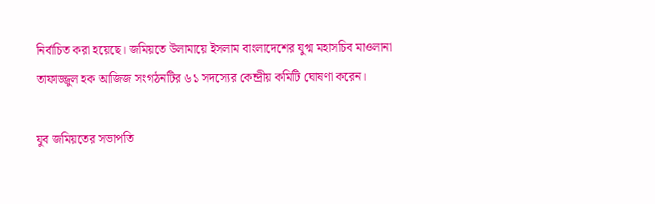নির্বাচিত করা হয়েছে। জমিয়তে উলামায়ে ইসলাম বাংলাদেশের যুগ্ম মহাসচিব মাওলানা তাফাজ্জুল হক আজিজ সংগঠনটির ৬১ সদস্যের কেন্দ্রীয় কমিটি ঘোষণা করেন।

যুব জমিয়তের সভাপতি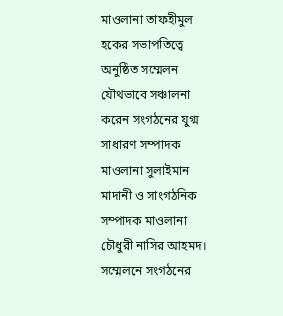মাওলানা তাফহীমুল হকের সভাপতিত্বে অনুষ্ঠিত সম্মেলন যৌথভাবে সঞ্চালনা করেন সংগঠনের যুগ্ম সাধারণ সম্পাদক মাওলানা সুলাইমান মাদানী ও সাংগঠনিক সম্পাদক মাওলানা চৌধুরী নাসির আহমদ। সম্মেলনে সংগঠনের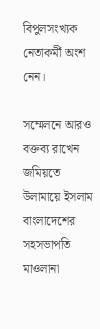বিপুলসংখ্যক নেতাকর্মী অংশ নেন।

সম্মেলনে আরও বক্তব্য রাখেন জমিয়তে উলামায়ে ইসলাম বাংলাদেশের সহসভাপতি মাওলানা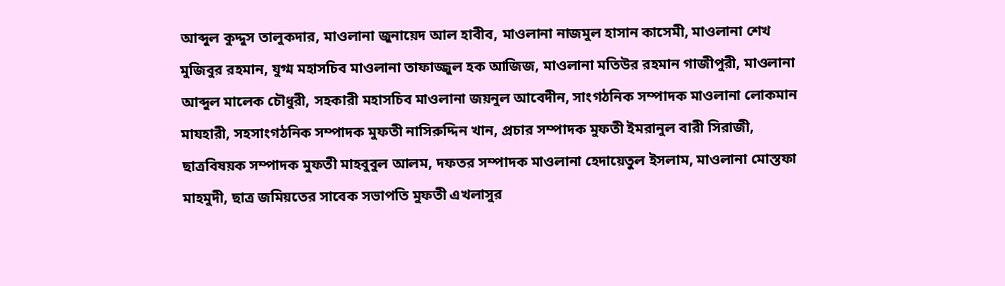আব্দুল কুদ্দুস তালুকদার, মাওলানা জুনায়েদ আল হাবীব, মাওলানা নাজমুল হাসান কাসেমী, মাওলানা শেখ মুজিবুর রহমান, যুগ্ম মহাসচিব মাওলানা তাফাজ্জুল হক আজিজ, মাওলানা মতিউর রহমান গাজীপুরী, মাওলানা আব্দুল মালেক চৌধুরী, সহকারী মহাসচিব মাওলানা জয়নুল আবেদীন, সাংগঠনিক সম্পাদক মাওলানা লোকমান মাযহারী, সহসাংগঠনিক সম্পাদক মুফতী নাসিরুদ্দিন খান, প্রচার সম্পাদক মুফতী ইমরানুল বারী সিরাজী, ছাত্রবিষয়ক সম্পাদক মুফতী মাহবুবুল আলম, দফতর সম্পাদক মাওলানা হেদায়েতুল ইসলাম, মাওলানা মোস্তফা মাহমুদী, ছাত্র জমিয়তের সাবেক সভাপতি মুফতী এখলাসুর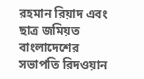রহমান রিয়াদ এবং ছাত্র জমিয়ত বাংলাদেশের সভাপতি রিদওয়ান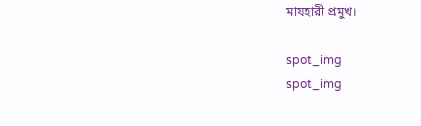মাযহারী প্রমুখ।

spot_img
spot_img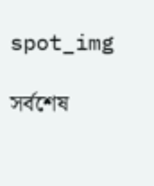spot_img

সর্বশেষ